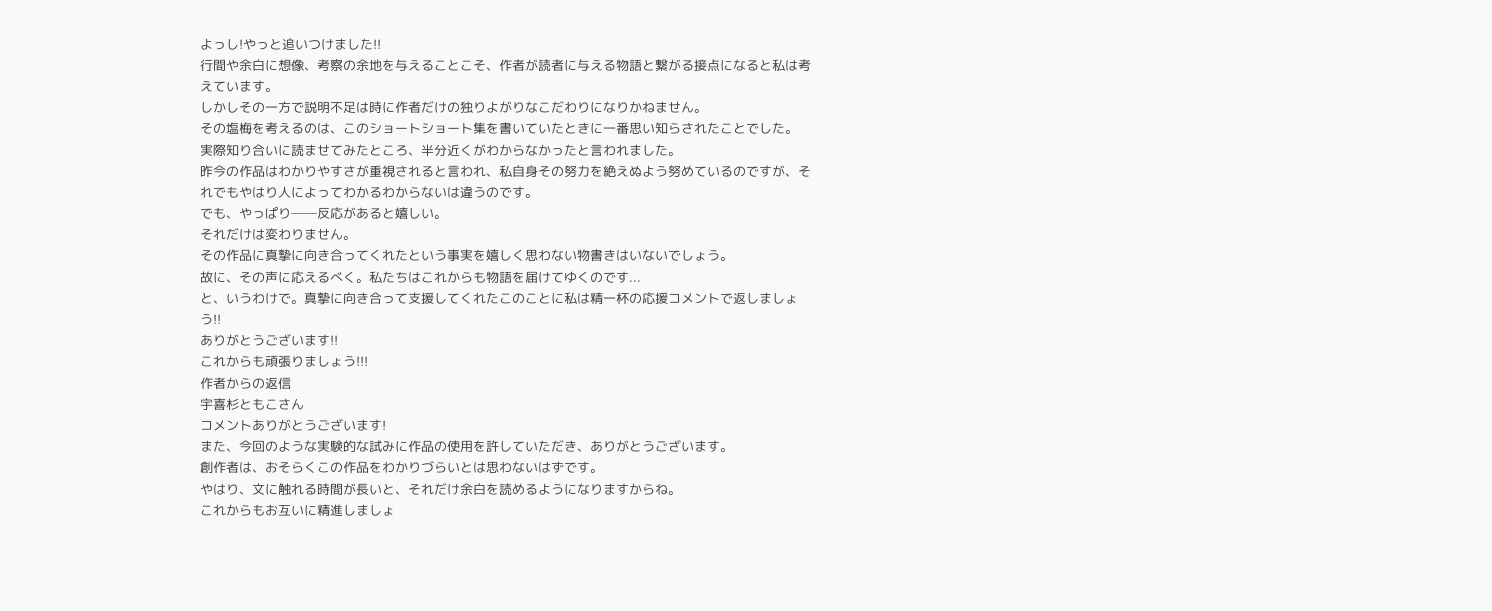よっし!やっと追いつけました!!
行間や余白に想像、考察の余地を与えることこそ、作者が読者に与える物語と繋がる接点になると私は考えています。
しかしその一方で説明不足は時に作者だけの独りよがりなこだわりになりかねません。
その塩梅を考えるのは、このショートショート集を書いていたときに一番思い知らされたことでした。
実際知り合いに読ませてみたところ、半分近くがわからなかったと言われました。
昨今の作品はわかりやすさが重視されると言われ、私自身その努力を絶えぬよう努めているのですが、それでもやはり人によってわかるわからないは違うのです。
でも、やっぱり──反応があると嬉しい。
それだけは変わりません。
その作品に真摯に向き合ってくれたという事実を嬉しく思わない物書きはいないでしょう。
故に、その声に応えるべく。私たちはこれからも物語を届けてゆくのです...
と、いうわけで。真摯に向き合って支援してくれたこのことに私は精一杯の応援コメントで返しましょう!!
ありがとうございます!!
これからも頑張りましょう!!!
作者からの返信
宇喜杉ともこさん
コメントありがとうございます!
また、今回のような実験的な試みに作品の使用を許していただき、ありがとうございます。
創作者は、おそらくこの作品をわかりづらいとは思わないはずです。
やはり、文に触れる時間が長いと、それだけ余白を読めるようになりますからね。
これからもお互いに精進しましょ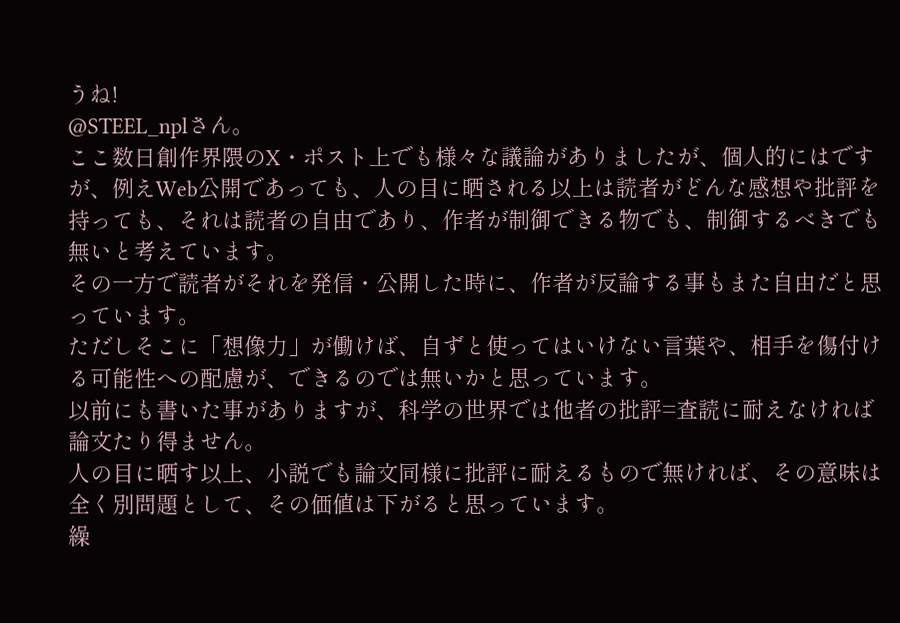うね!
@STEEL_nplさん。
ここ数日創作界隈のX・ポスト上でも様々な議論がありましたが、個人的にはですが、例えWeb公開であっても、人の目に晒される以上は読者がどんな感想や批評を持っても、それは読者の自由であり、作者が制御できる物でも、制御するべきでも無いと考えています。
その一方で読者がそれを発信・公開した時に、作者が反論する事もまた自由だと思っています。
ただしそこに「想像力」が働けば、自ずと使ってはいけない言葉や、相手を傷付ける可能性への配慮が、できるのでは無いかと思っています。
以前にも書いた事がありますが、科学の世界では他者の批評=査読に耐えなければ論文たり得ません。
人の目に晒す以上、小説でも論文同様に批評に耐えるもので無ければ、その意味は全く別問題として、その価値は下がると思っています。
繰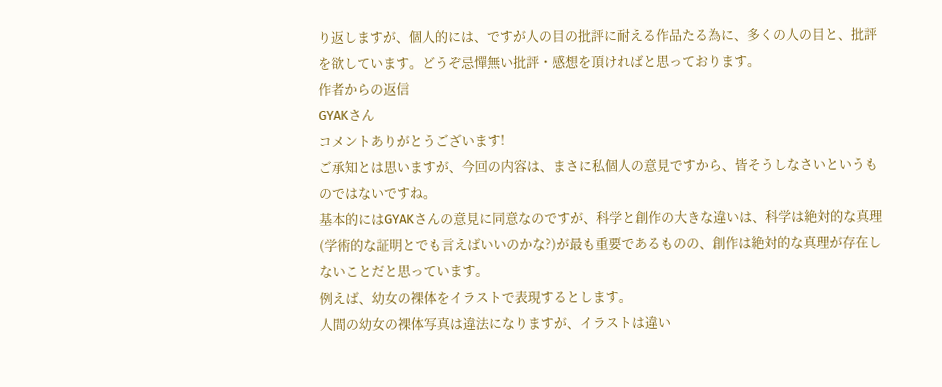り返しますが、個人的には、ですが人の目の批評に耐える作品たる為に、多くの人の目と、批評を欲しています。どうぞ忌憚無い批評・感想を頂ければと思っております。
作者からの返信
GYAKさん
コメントありがとうございます!
ご承知とは思いますが、今回の内容は、まさに私個人の意見ですから、皆そうしなさいというものではないですね。
基本的にはGYAKさんの意見に同意なのですが、科学と創作の大きな違いは、科学は絶対的な真理(学術的な証明とでも言えばいいのかな?)が最も重要であるものの、創作は絶対的な真理が存在しないことだと思っています。
例えば、幼女の裸体をイラストで表現するとします。
人間の幼女の裸体写真は違法になりますが、イラストは違い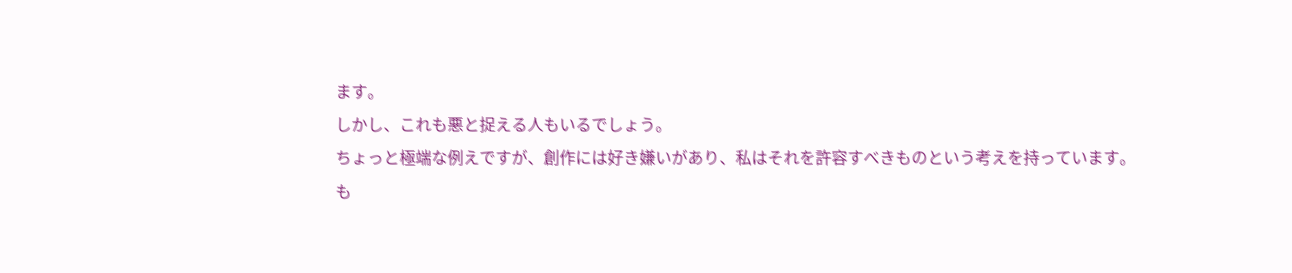ます。
しかし、これも悪と捉える人もいるでしょう。
ちょっと極端な例えですが、創作には好き嫌いがあり、私はそれを許容すべきものという考えを持っています。
も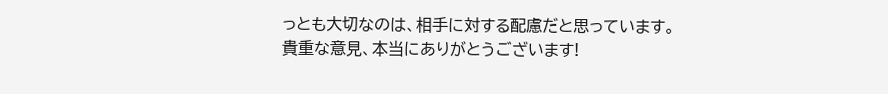っとも大切なのは、相手に対する配慮だと思っています。
貴重な意見、本当にありがとうございます!